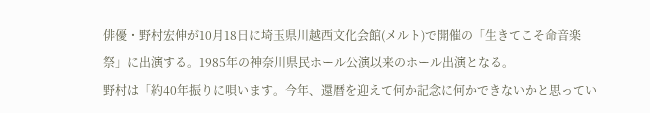俳優・野村宏伸が10月18日に埼玉県川越西文化会館(メルト)で開催の「生きてこそ命音楽祭」に出演する。1985年の神奈川県民ホール公演以来のホール出演となる。
野村は「約40年振りに唄います。今年、還暦を迎えて何か記念に何かできないかと思ってい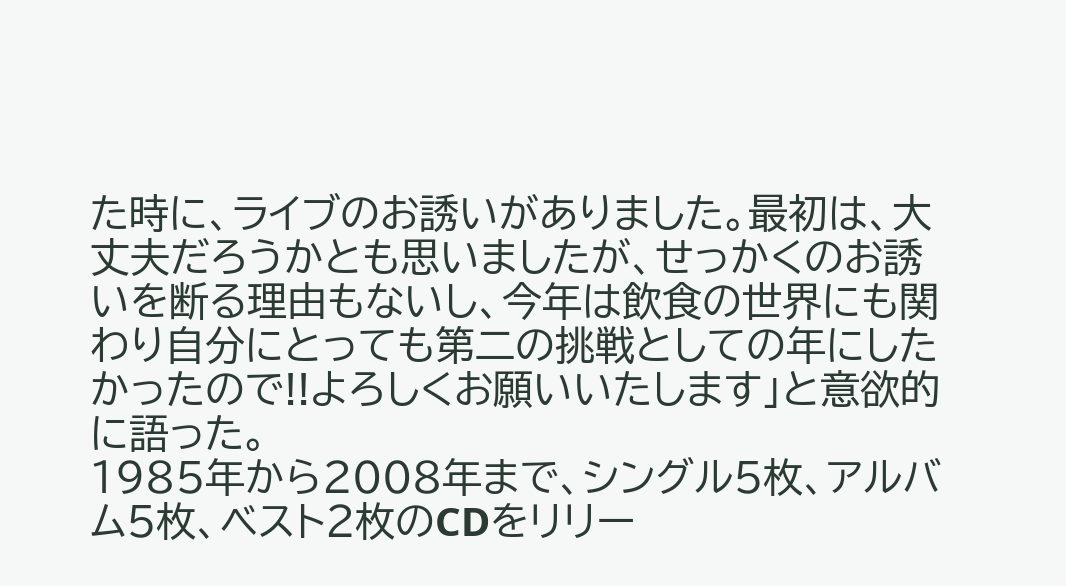た時に、ライブのお誘いがありました。最初は、大丈夫だろうかとも思いましたが、せっかくのお誘いを断る理由もないし、今年は飲食の世界にも関わり自分にとっても第二の挑戦としての年にしたかったので!!よろしくお願いいたします」と意欲的に語った。
1985年から2008年まで、シングル5枚、アルバム5枚、ベスト2枚のCDをリリー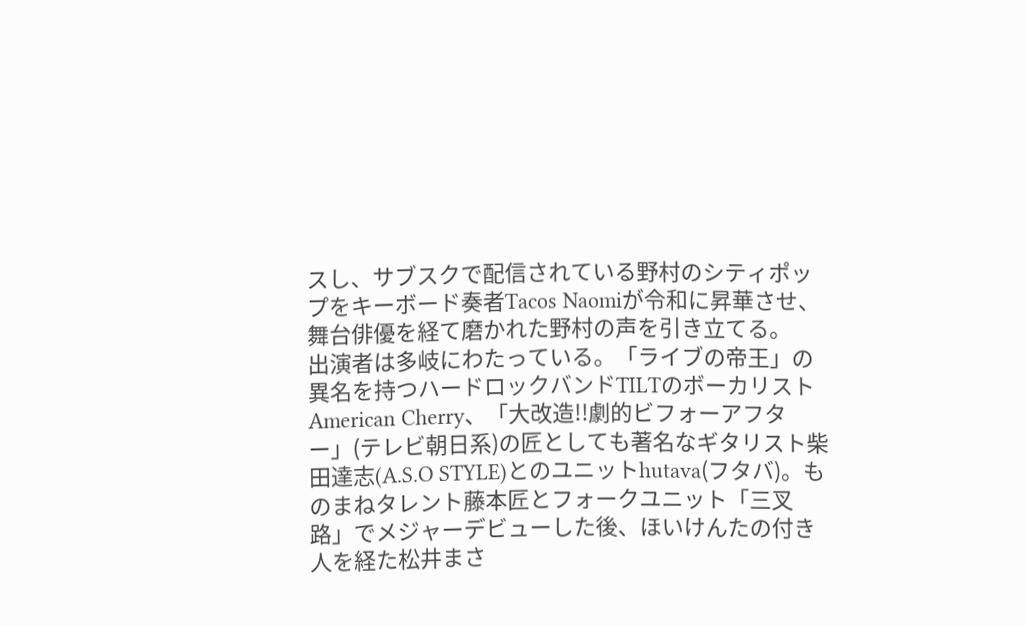スし、サブスクで配信されている野村のシティポップをキーボード奏者Tacos Naomiが令和に昇華させ、舞台俳優を経て磨かれた野村の声を引き立てる。
出演者は多岐にわたっている。「ライブの帝王」の異名を持つハードロックバンドTILTのボーカリストAmerican Cherry、「大改造!!劇的ビフォーアフター」(テレビ朝日系)の匠としても著名なギタリスト柴田達志(A.S.O STYLE)とのユニットhutava(フタバ)。ものまねタレント藤本匠とフォークユニット「三叉路」でメジャーデビューした後、ほいけんたの付き人を経た松井まさ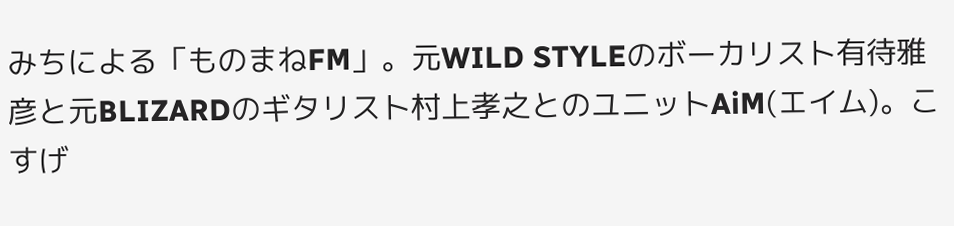みちによる「ものまねFM」。元WILD STYLEのボーカリスト有待雅彦と元BLIZARDのギタリスト村上孝之とのユニットAiM(エイム)。こすげ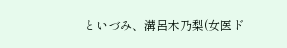といづみ、溝呂木乃梨(女医ド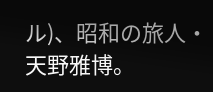ル)、昭和の旅人・天野雅博。